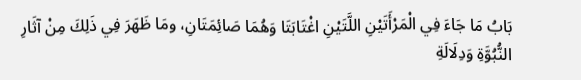بَابُ مَا جَاءَ فِي الْمَرْأَتَيْنِ اللَّتَيْنِ اغْتَابَتَا وَهُمَا صَائِمَتَانِ، ومَا ظَهَرَ فِي ذَلِكَ مِنْ آثَارِ النُّبُوَّةِ وَدِلَالَةِ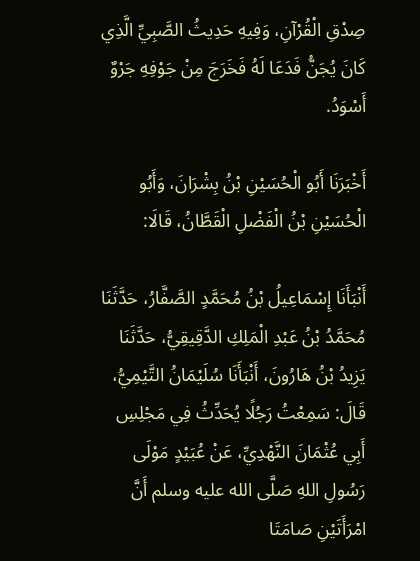صِدْقِ الْقُرْآنِ، وَفِيهِ حَدِيثُ الصَّبِيِّ الَّذِي كَانَ يُجَنُّ فَدَعَا لَهُ فَخَرَجَ مِنْ جَوْفِهِ جَرْوٌ أَسْوَدُ.

أَخْبَرَنَا أَبُو الْحُسَيْنِ بْنُ بِشْرَانَ، وَأَبُو الْحُسَيْنِ بْنُ الْفَضْلِ الْقَطَّانُ، قَالَا:

أَنْبَأَنَا إِسْمَاعِيلُ بْنُ مُحَمَّدٍ الصَّفَّارُ، حَدَّثَنَا مُحَمَّدُ بْنُ عَبْدِ الْمَلِكِ الدَّقِيقِيُّ، حَدَّثَنَا يَزِيدُ بْنُ هَارُونَ، أَنْبَأَنَا سُلَيْمَانُ التَّيْمِيُّ، قَالَ: سَمِعْتُ رَجُلًا يُحَدِّثُ فِي مَجْلِسِ أَبِي عُثْمَانَ النَّهْدِيِّ، عَنْ عُبَيْدٍ مَوْلَى رَسُولِ اللهِ صَلَّى الله عليه وسلم أَنَّ امْرَأَتَيْنِ صَامَتَا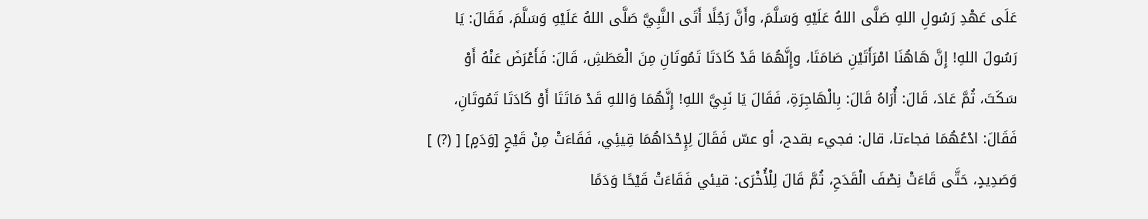عَلَى عَهْدِ رَسُولِ اللهِ صَلَّى اللهُ عَلَيْهِ وَسَلَّمَ، وأَنَّ رَجُلًا أَتَى النَّبِيَّ صَلَّى اللهُ عَلَيْهِ وَسَلَّمَ، فَقَالَ: يَا رَسُولَ اللهِ! إِنَّ هَاهُنَا امْرَأَتَيْنِ صَامَتَا، وإِنَّهُمَا قَدْ كَادَتَا تَمُوتَانِ مِنَ الْعَطَشِ، قَالَ: فَأَعْرَضَ عَنْهُ أَوْ سَكَتَ، ثُمَّ عَادَ، قَالَ: أُرَاهُ قَالَ: بِالْهَاجِرَةِ، فَقَالَ يَا نَبِيَّ اللهِ! إِنَّهُمَا وَاللهِ قَدْ مَاتَتَا أَوْ كَادَتَا تَمُوتَانِ، فَقَالَ: ادْعُهُمَا فجاءتا، قال: فجيء بقدح، أو عسّ فَقَالَ لِإِحْدَاهُمَا قِيئِي، فَقَاءَتْ مِنْ قَيْحٍ [وَدَمٍ] [ (?) ] وَصَدِيدٍ، حَتَّى قَاءَتْ نِصْفَ الْقَدَحِ، ثُمَّ قَالَ لِلْأُخْرَى: قيئي فَقَاءَتْ قَيْحًا وَدَمًا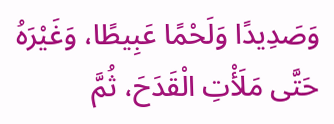وَصَدِيدًا وَلَحْمًا عَبِيطًا، وَغَيْرَهُ حَتَّى مَلَأْتِ الْقَدَحَ، ثُمَّ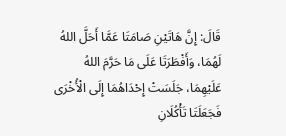قَالَ: إِنَّ هَاتَيْنِ صَامَتَا عَمَّا أَحَلَّ اللهُ لَهُمَا، وَأَفْطَرَتَا عَلَى مَا حَرَّمَ اللهُ عَلَيْهِمَا، جَلَسَتْ إِحْدَاهُمَا إِلَى الْأُخْرَى فَجَعَلَتَا تَأْكُلَانِ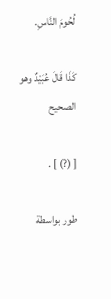لُحُومَ النَّاسِ.

كَذَا قَالَ عُبَيْدٌ وهو الصحيح

[ (?) ] .

طور بواسطة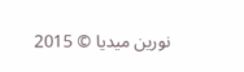نورين ميديا © 2015